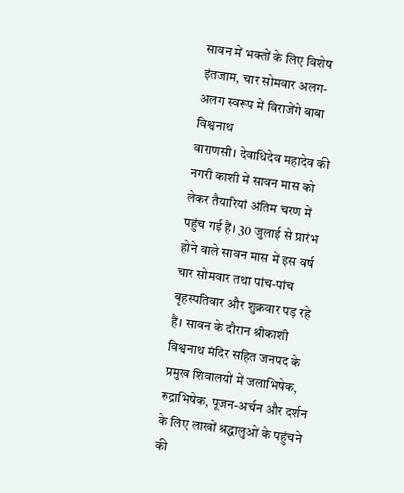सावन में भक्तों के लिए विशेष इंतजाम, चार सोमवार अलग-अलग स्वरूप में विराजेंगे बाबा विश्वनाथ
वाराणसी। देवाधिदेव महादेव की नगरी काशी में सावन मास को लेकर तैयारियां अंतिम चरण में पहुंच गई हैं। 30 जुलाई से प्रारंभ होने वाले सावन मास में इस वर्ष चार सोमवार तथा पांच-पांच बृहस्पतिवार और शुक्रवार पड़ रहे हैं। सावन के दौरान श्रीकाशी विश्वनाथ मंदिर सहित जनपद के प्रमुख शिवालयों में जलाभिषेक, रुद्राभिषेक, पूजन-अर्चन और दर्शन के लिए लाखों श्रद्धालुओं के पहुंचने की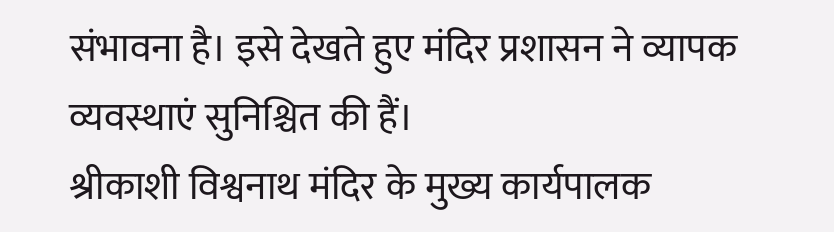संभावना है। इसे देखते हुए मंदिर प्रशासन ने व्यापक व्यवस्थाएं सुनिश्चित की हैं।
श्रीकाशी विश्वनाथ मंदिर के मुख्य कार्यपालक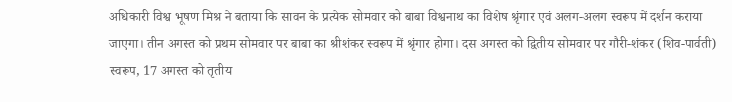अधिकारी विश्व भूषण मिश्र ने बताया कि सावन के प्रत्येक सोमवार को बाबा विश्वनाथ का विशेष श्रृंगार एवं अलग-अलग स्वरूप में दर्शन कराया जाएगा। तीन अगस्त को प्रथम सोमवार पर बाबा का श्रीशंकर स्वरूप में श्रृंगार होगा। दस अगस्त को द्वितीय सोमवार पर गौरी-शंकर (शिव-पार्वती) स्वरूप, 17 अगस्त को तृतीय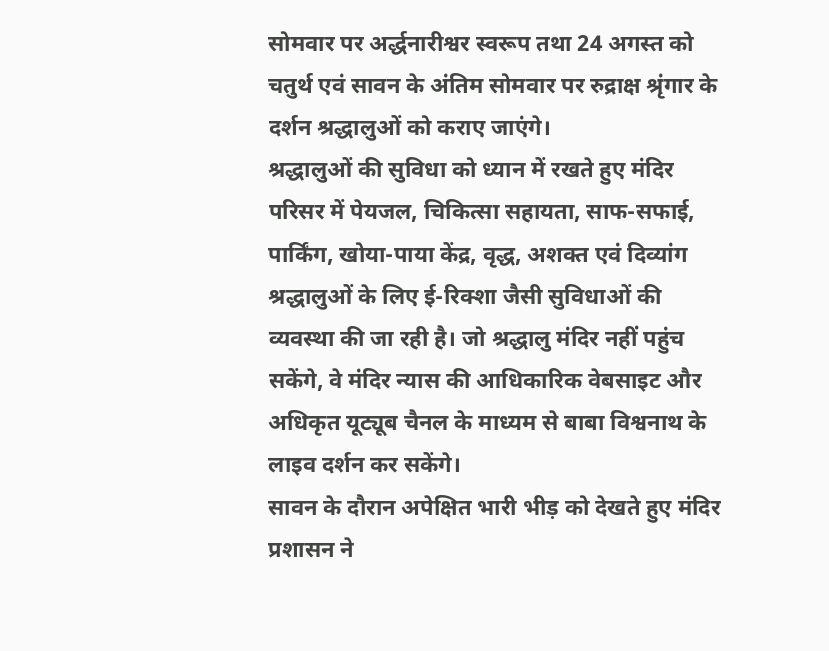सोमवार पर अर्द्धनारीश्वर स्वरूप तथा 24 अगस्त को चतुर्थ एवं सावन के अंतिम सोमवार पर रुद्राक्ष श्रृंगार के दर्शन श्रद्धालुओं को कराए जाएंगे।
श्रद्धालुओं की सुविधा को ध्यान में रखते हुए मंदिर परिसर में पेयजल, चिकित्सा सहायता, साफ-सफाई, पार्किंग, खोया-पाया केंद्र, वृद्ध, अशक्त एवं दिव्यांग श्रद्धालुओं के लिए ई-रिक्शा जैसी सुविधाओं की व्यवस्था की जा रही है। जो श्रद्धालु मंदिर नहीं पहुंच सकेंगे, वे मंदिर न्यास की आधिकारिक वेबसाइट और अधिकृत यूट्यूब चैनल के माध्यम से बाबा विश्वनाथ के लाइव दर्शन कर सकेंगे।
सावन के दौरान अपेक्षित भारी भीड़ को देखते हुए मंदिर प्रशासन ने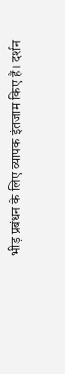भीड़ प्रबंधन के लिए व्यापक इंतजाम किए हैं। दर्शन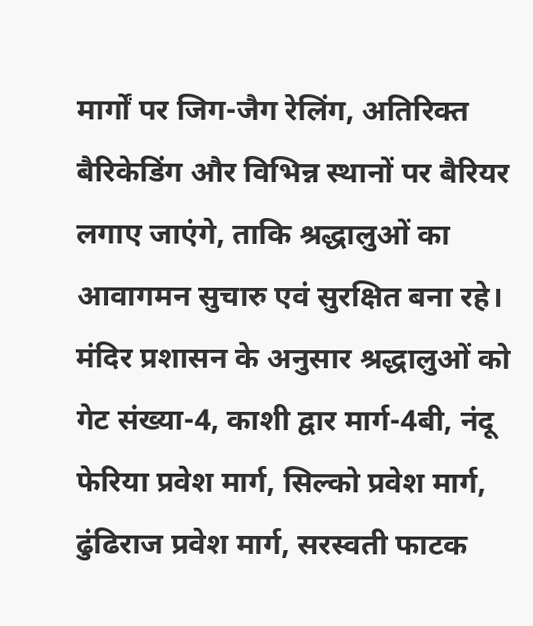मार्गों पर जिग-जैग रेलिंग, अतिरिक्त बैरिकेडिंग और विभिन्न स्थानों पर बैरियर लगाए जाएंगे, ताकि श्रद्धालुओं का आवागमन सुचारु एवं सुरक्षित बना रहे।
मंदिर प्रशासन के अनुसार श्रद्धालुओं को गेट संख्या-4, काशी द्वार मार्ग-4बी, नंदू फेरिया प्रवेश मार्ग, सिल्को प्रवेश मार्ग, ढुंढिराज प्रवेश मार्ग, सरस्वती फाटक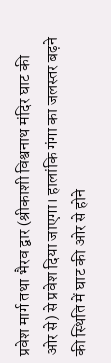प्रवेश मार्ग तथा भैरव द्वार (श्रीकाशी विश्वनाथ मंदिर घाट की ओर से) से प्रवेश दिया जाएगा। हालांकि गंगा का जलस्तर बढ़ने की स्थिति में घाट की ओर से होने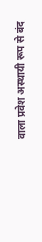वाला प्रवेश अस्थायी रूप से बंद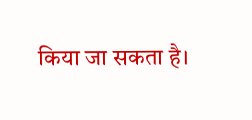किया जा सकता है।